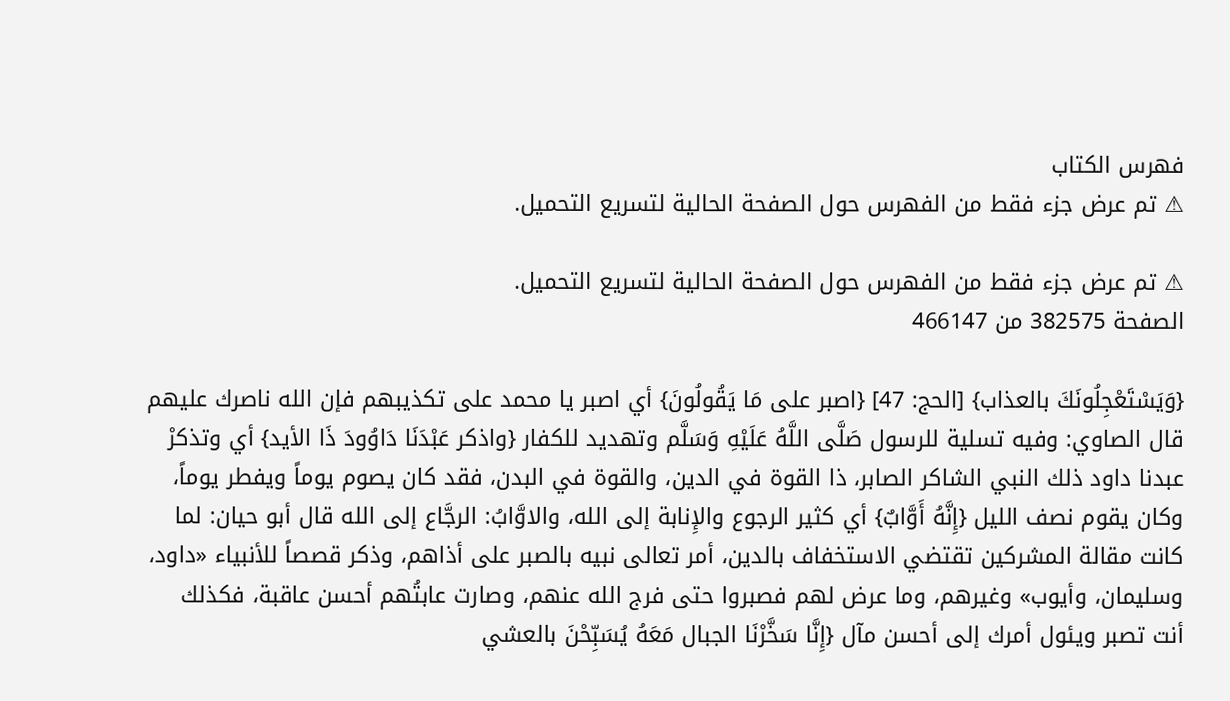فهرس الكتاب
⚠ تم عرض جزء فقط من الفهرس حول الصفحة الحالية لتسريع التحميل.

⚠ تم عرض جزء فقط من الفهرس حول الصفحة الحالية لتسريع التحميل.
الصفحة 382575 من 466147

{وَيَسْتَعْجِلُونَكَ بالعذاب} [الحج: 47] {اصبر على مَا يَقُولُونَ} أي اصبر يا محمد على تكذيبهم فإن الله ناصرك عليهم قال الصاوي: وفيه تسلية للرسول صَلَّى اللَّهُ عَلَيْهِ وَسَلَّم وتهديد للكفار {واذكر عَبْدَنَا دَاوُودَ ذَا الأيد} أي وتذكرْ عبدنا داود ذلك النبي الشاكر الصابر، ذا القوة في الدين، والقوة في البدن، فقد كان يصوم يوماً ويفطر يوماً، وكان يقوم نصف الليل {إِنَّهُ أَوَّابٌ} أي كثير الرجوع والإِنابة إلى الله، والاوَّابُ: الرجَّاع إلى الله قال أبو حيان: لما كانت مقالة المشركين تقتضي الاستخفاف بالدين، أمر تعالى نبيه بالصبر على أذاهم، وذكر قصصاً للأنبياء «داود، وسليمان، وأيوب» وغيرهم، وما عرض لهم فصبروا حتى فرج الله عنهم، وصارت عابتُهم أحسن عاقبة، فكذلك أنت تصبر ويئول أمرك إلى أحسن مآل {إِنَّا سَخَّرْنَا الجبال مَعَهُ يُسَبِّحْنَ بالعشي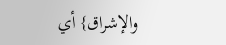والإشراق} أي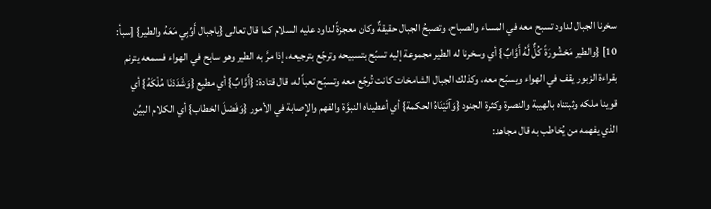سخرنا الجبال لداود تسبح معه في المساء والصباح، وتصبحُ الجبال حقيقةٌ وكان معجزةً لداود عليه السلام كما قال تعالى {ياجبال أَوِّبِي مَعَهُ والطير} [سبأ: 10] {والطير مَحْشُورَةً كُلٌّ لَّهُ أَوَّابٌ} أي وسخرنا له الطير مجموعة إليه تسبّح بتسبيحه وترجّع بترجيعه، إذا مرَّ به الطير وهو سابح في الهواء فسمعه يترنم بقراءة الزبور يقف في الهواء ويسبّح معه، وكذلك الجبال الشامخات كانت تُرجّع معه وتسبّح تعباً له، قال قتادة: {أَوَّابٌ} أي مطيع {وَشَدَدْنَا مُلْكَهُ} أي قوينا ملكه وثبتناه بالهيبة والنصرة وكثرة الجنود {وَآتَيْنَاهُ الحكمة} أي أعطيناه النبوَّة والفهم والإِصابة في الأمور {وَفَصْلَ الخطاب} أي الكلام البيِّن الذي يفهمه من يُخاطب به قال مجاهد: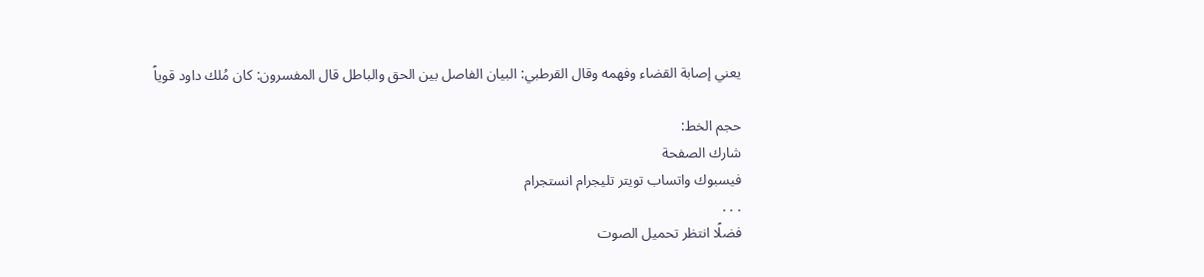يعني إصابة القضاء وفهمه وقال القرطبي: البيان الفاصل بين الحق والباطل قال المفسرون: كان مُلك داود قوياً

حجم الخط:
شارك الصفحة
فيسبوك واتساب تويتر تليجرام انستجرام
. . .
فضلًا انتظر تحميل الصوت